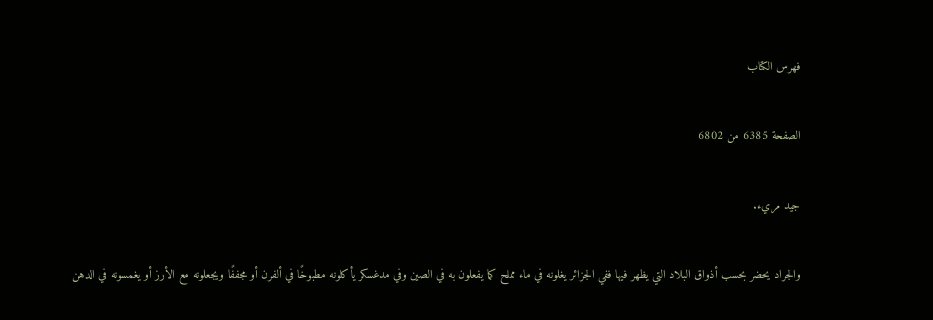فهرس الكتاب

الصفحة 6385 من 6802

جيد مريء.

والجراد يحضر بحسب أذواق البلاد التي يظهر فيها ففي الجزائر يغلونه في ماء مملح كما يفعلون به في الصين وفي مدغسكر يأكلونه مطبوخًا في ألفرن أو مجففًا ويجعلونه مع الأرز أو يغمسونه في الدهن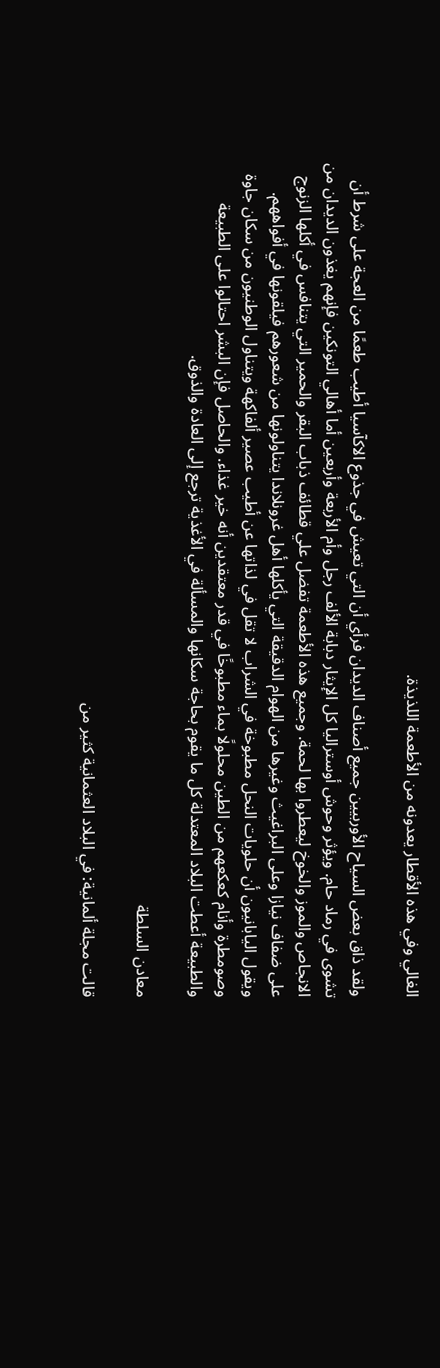الغالي وفي هذه الأقطار يعدونه من الأطعمة اللذيذة.

ولقد ذاق بعض السياح الأوربيين جميع أصناف الديدان فرأي أن التي تعيش في جذوع الاكآسيا أطيب طعمًا من العجة على شرط أن تشوى في رماد حام. ويؤثر وحوش أوستراليا كل الإيثار دبابة الألف رجل وأم الأربعة وأربعين أما أهالي التونكين فإنهم يغذون الديدان من الانجاص والموز والخوخ ليعطروا بها لحمة. وجميع هذه الأطعمة تفضل علي قطائف ذباب البقر والحمير التي يتنافس في أكلها الزنوج على ضفاف نيازا وعلى البراغيث وغيرها من الهوام الدقيقة التي يأكلها أهل غرونلاندا يتناولونها من شعورهم فيلقونها في أفواههم. ويقول اليابانيون أن حلويات النحل مطبوخة في الشراب لا تقل في لذاتها عن أطيب عصير ألفاكهة ويتناول الوطنيون من سكان جاوة وصومطرة وأنام كعكعهم من الطين محلولًا بماء مطبوخًا في قدر معتقدين أنه خير غذاء. والحاصل فإن البشر احتالوا على الطبيعة والطبيعة أعطت البلاد المعتدلة كل ما يقوم بحاجة سكانها والمسألة في الأغذية ترجع إلى العادة والذوق.

معادن السلطة

قالت مجلة ألمانية: في البلاد العثمانية كثير من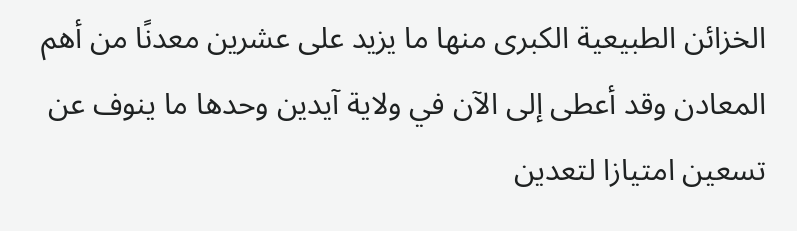الخزائن الطبيعية الكبرى منها ما يزيد على عشرين معدنًا من أهم المعادن وقد أعطى إلى الآن في ولاية آيدين وحدها ما ينوف عن تسعين امتيازا لتعدين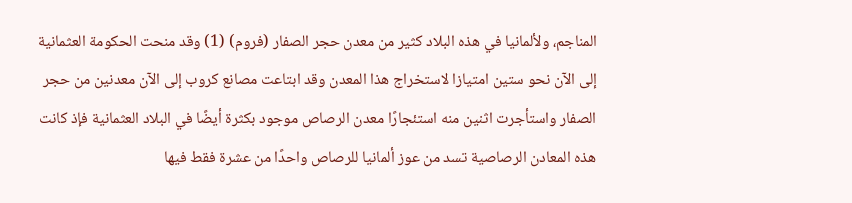المناجم، ولألمانيا في هذه البلاد كثير من معدن حجر الصفار (فروم) (1) وقد منحت الحكومة العثمانية إلى الآن نحو ستين امتيازا لاستخراج هذا المعدن وقد ابتاعت مصانع كروب إلى الآن معدنين من حجر الصفار واستأجرت اثنين منه استئجارًا معدن الرصاص موجود بكثرة أيضًا في البلاد العثمانية فإذ كانت هذه المعادن الرصاصية تسد من عوز ألمانيا للرصاص واحدًا من عشرة فقط فيها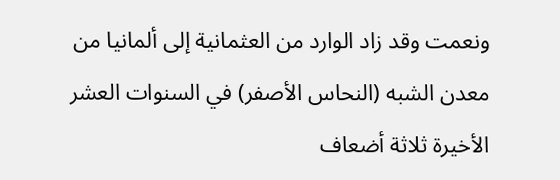ونعمت وقد زاد الوارد من العثمانية إلى ألمانيا من معدن الشبه (النحاس الأصفر) في السنوات العشر الأخيرة ثلاثة أضعاف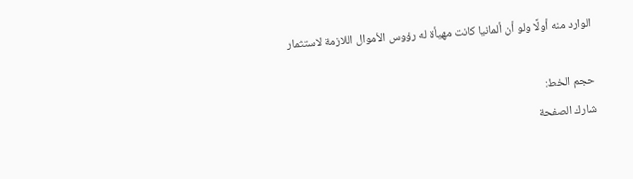الوارد منه أولًا ولو أن ألمانيا كانت مهيأة له رؤوس الأموال اللازمة لاستثمار

حجم الخط:
شارك الصفحة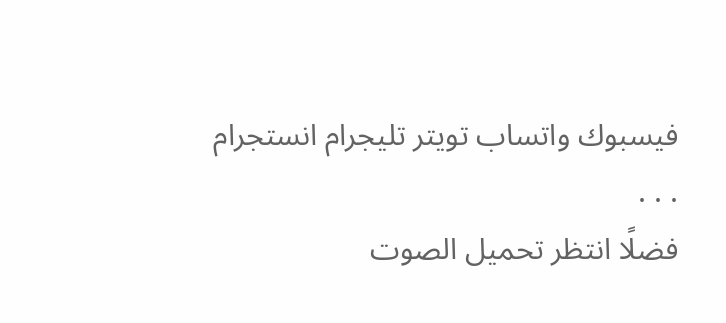فيسبوك واتساب تويتر تليجرام انستجرام
. . .
فضلًا انتظر تحميل الصوت